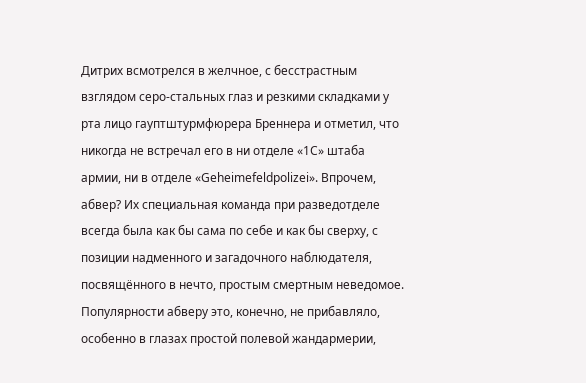Дитрих всмотрелся в желчное, с бесстрастным взглядом серо-стальных глаз и резкими складками у рта лицо гауптштурмфюрера Бреннера и отметил, что никогда не встречал его в ни отделе «1С» штаба армии, ни в отделе «Geheimefeldpolizei». Впрочем, абвер? Их специальная команда при разведотделе всегда была как бы сама по себе и как бы сверху, с позиции надменного и загадочного наблюдателя, посвящённого в нечто, простым смертным неведомое. Популярности абверу это, конечно, не прибавляло, особенно в глазах простой полевой жандармерии,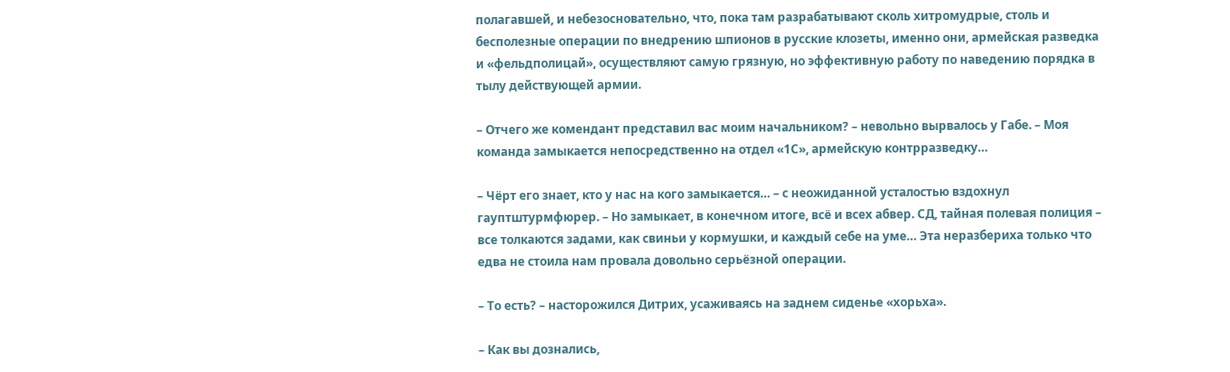полагавшей, и небезосновательно, что, пока там разрабатывают сколь хитромудрые, столь и бесполезные операции по внедрению шпионов в русские клозеты, именно они, армейская разведка и «фельдполицай», осуществляют самую грязную, но эффективную работу по наведению порядка в тылу действующей армии.

– Отчего же комендант представил вас моим начальником? – невольно вырвалось у Габе. – Моя команда замыкается непосредственно на отдел «1С», армейскую контрразведку…

– Чёрт его знает, кто у нас на кого замыкается… – с неожиданной усталостью вздохнул гауптштурмфюрер. – Но замыкает, в конечном итоге, всё и всех абвер. СД, тайная полевая полиция – все толкаются задами, как свиньи у кормушки, и каждый себе на уме… Эта неразбериха только что едва не стоила нам провала довольно серьёзной операции.

– То есть? – насторожился Дитрих, усаживаясь на заднем сиденье «хорьха».

– Как вы дознались,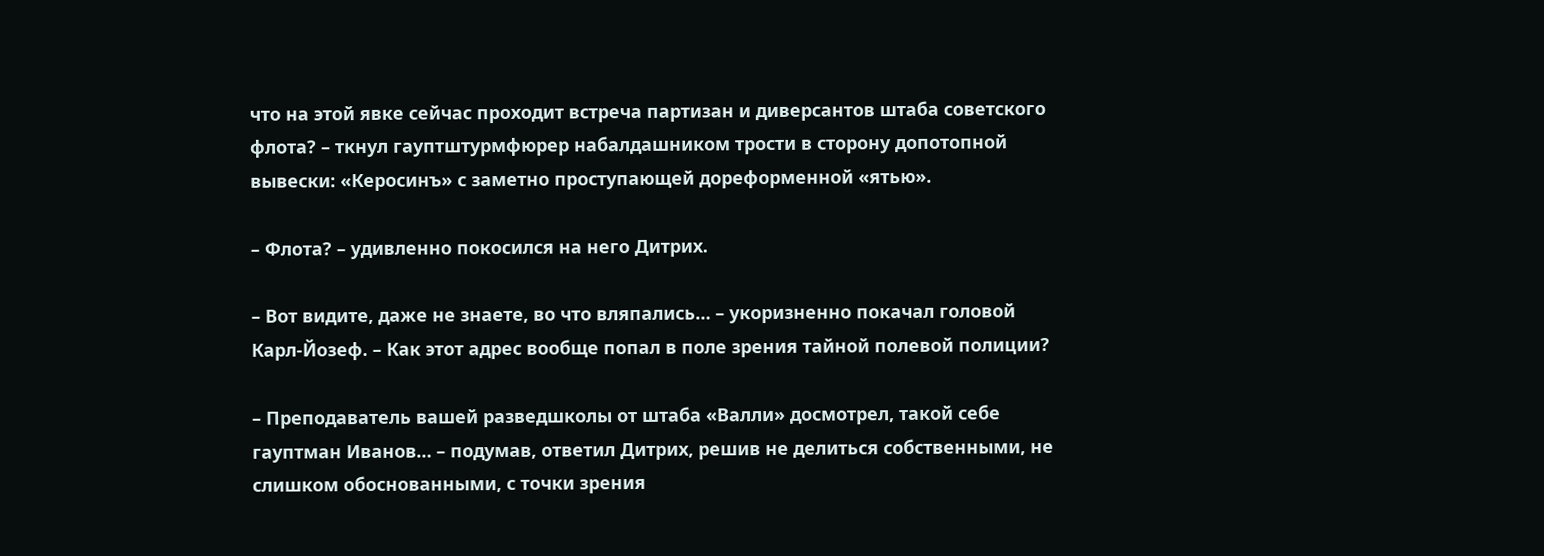что на этой явке сейчас проходит встреча партизан и диверсантов штаба советского флота? – ткнул гауптштурмфюрер набалдашником трости в сторону допотопной вывески: «Керосинъ» с заметно проступающей дореформенной «ятью».

– Флота? – удивленно покосился на него Дитрих.

– Вот видите, даже не знаете, во что вляпались… – укоризненно покачал головой Карл-Йозеф. – Как этот адрес вообще попал в поле зрения тайной полевой полиции?

– Преподаватель вашей разведшколы от штаба «Валли» досмотрел, такой себе гауптман Иванов… – подумав, ответил Дитрих, решив не делиться собственными, не слишком обоснованными, с точки зрения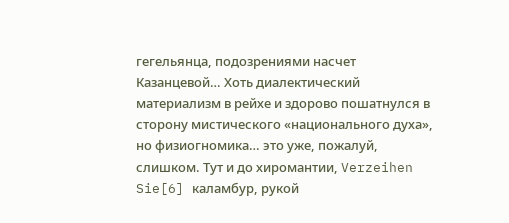гегельянца, подозрениями насчет Казанцевой… Хоть диалектический материализм в рейхе и здорово пошатнулся в сторону мистического «национального духа», но физиогномика… это уже, пожалуй, слишком. Тут и до хиромантии, Verzeihen Sie[6] каламбур, рукой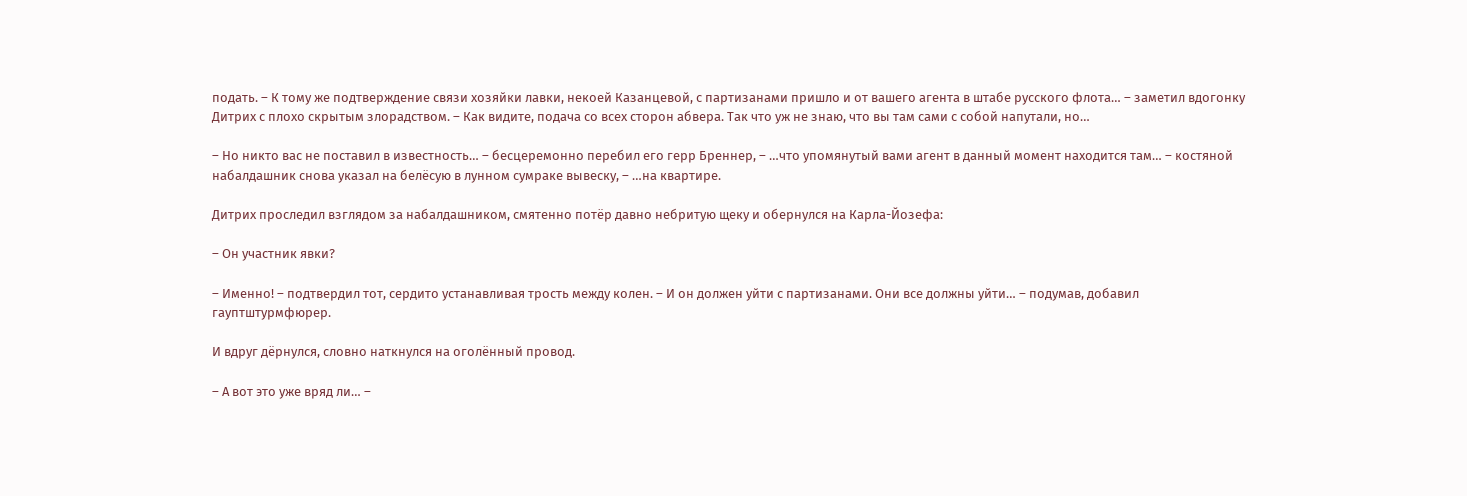подать. – К тому же подтверждение связи хозяйки лавки, некоей Казанцевой, с партизанами пришло и от вашего агента в штабе русского флота… – заметил вдогонку Дитрих с плохо скрытым злорадством. – Как видите, подача со всех сторон абвера. Так что уж не знаю, что вы там сами с собой напутали, но…

– Но никто вас не поставил в известность… – бесцеремонно перебил его герр Бреннер, – …что упомянутый вами агент в данный момент находится там… – костяной набалдашник снова указал на белёсую в лунном сумраке вывеску, – …на квартире.

Дитрих проследил взглядом за набалдашником, смятенно потёр давно небритую щеку и обернулся на Карла-Йозефа:

– Он участник явки?

– Именно! – подтвердил тот, сердито устанавливая трость между колен. – И он должен уйти с партизанами. Они все должны уйти… – подумав, добавил гауптштурмфюрер.

И вдруг дёрнулся, словно наткнулся на оголённый провод.

– А вот это уже вряд ли… –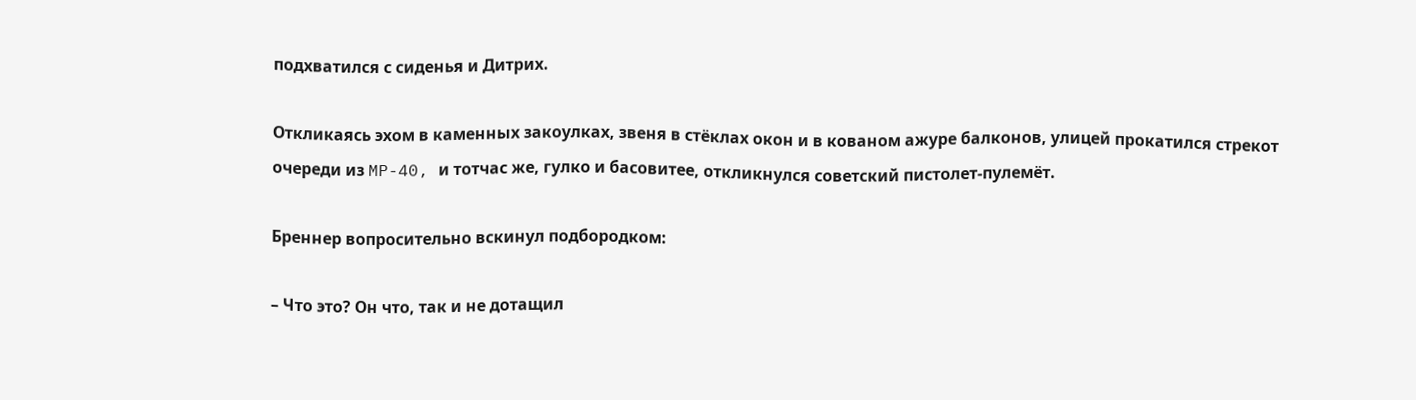подхватился с сиденья и Дитрих.

Откликаясь эхом в каменных закоулках, звеня в стёклах окон и в кованом ажуре балконов, улицей прокатился стрекот очереди из MP-40, и тотчас же, гулко и басовитее, откликнулся советский пистолет-пулемёт.

Бреннер вопросительно вскинул подбородком:

– Что это? Он что, так и не дотащил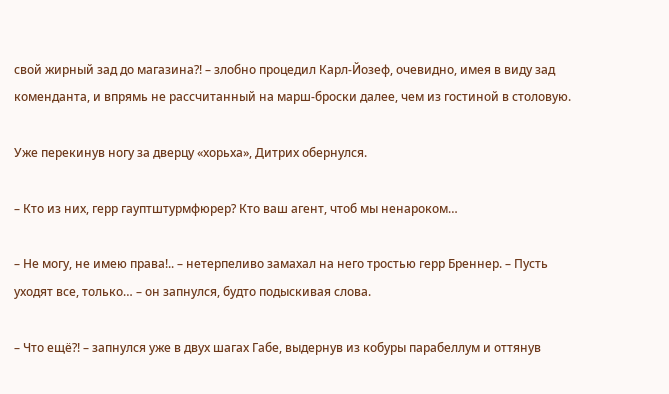свой жирный зад до магазина?! – злобно процедил Карл-Йозеф, очевидно, имея в виду зад коменданта, и впрямь не рассчитанный на марш-броски далее, чем из гостиной в столовую.

Уже перекинув ногу за дверцу «хорьха», Дитрих обернулся.

– Кто из них, герр гауптштурмфюрер? Кто ваш агент, чтоб мы ненароком…

– Не могу, не имею права!.. – нетерпеливо замахал на него тростью герр Бреннер. – Пусть уходят все, только… – он запнулся, будто подыскивая слова.

– Что ещё?! – запнулся уже в двух шагах Габе, выдернув из кобуры парабеллум и оттянув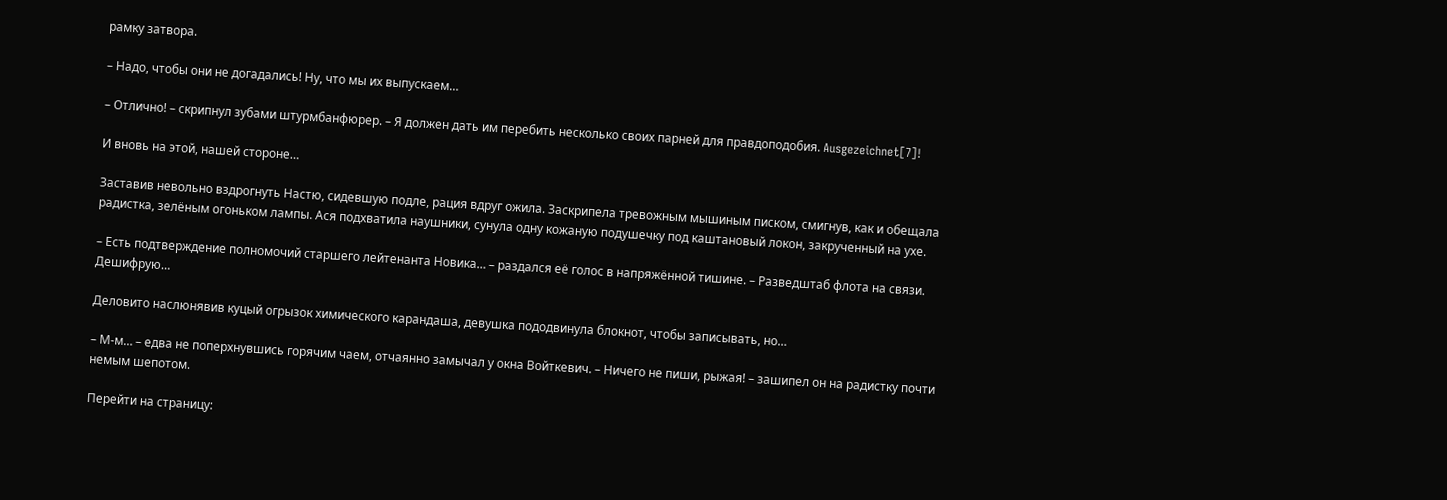рамку затвора.

– Надо, чтобы они не догадались! Ну, что мы их выпускаем…

– Отлично! – скрипнул зубами штурмбанфюрер. – Я должен дать им перебить несколько своих парней для правдоподобия. Ausgezeichnet[7]!

И вновь на этой, нашей стороне…

Заставив невольно вздрогнуть Настю, сидевшую подле, рация вдруг ожила. Заскрипела тревожным мышиным писком, смигнув, как и обещала радистка, зелёным огоньком лампы. Ася подхватила наушники, сунула одну кожаную подушечку под каштановый локон, закрученный на ухе.

– Есть подтверждение полномочий старшего лейтенанта Новика… – раздался её голос в напряжённой тишине. – Разведштаб флота на связи. Дешифрую…

Деловито наслюнявив куцый огрызок химического карандаша, девушка пододвинула блокнот, чтобы записывать, но…

– М-м… – едва не поперхнувшись горячим чаем, отчаянно замычал у окна Войткевич. – Ничего не пиши, рыжая! – зашипел он на радистку почти немым шепотом.

Перейти на страницу: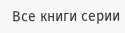Все книги серии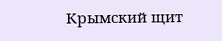Крымский щит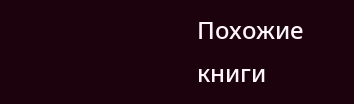Похожие книги